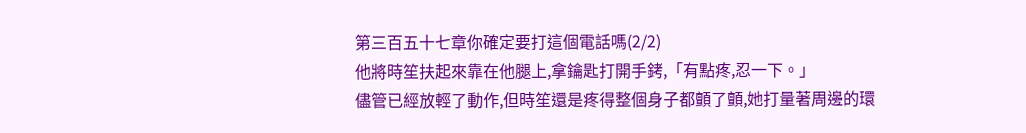第三百五十七章你確定要打這個電話嗎(2/2)
他將時笙扶起來靠在他腿上,拿鑰匙打開手銬,「有點疼,忍一下。」
儘管已經放輕了動作,但時笙還是疼得整個身子都顫了顫,她打量著周邊的環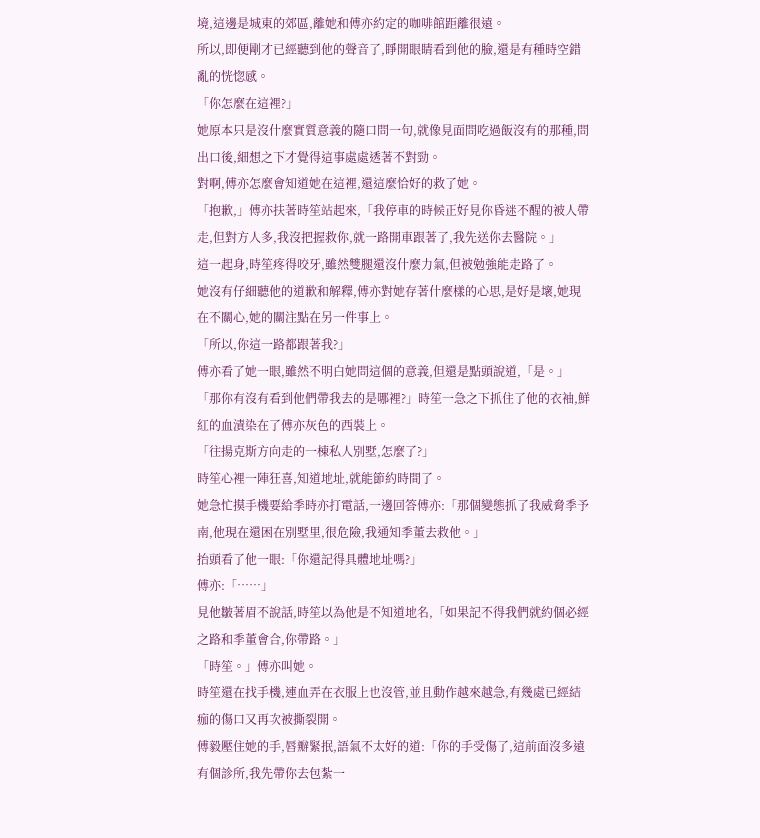境,這邊是城東的郊區,離她和傅亦約定的咖啡館距離很遠。
所以,即便剛才已經聽到他的聲音了,睜開眼睛看到他的臉,還是有種時空錯亂的恍惚感。
「你怎麼在這裡?」
她原本只是沒什麼實質意義的隨口問一句,就像見面問吃過飯沒有的那種,問出口後,細想之下才覺得這事處處透著不對勁。
對啊,傅亦怎麼會知道她在這裡,還這麼恰好的救了她。
「抱歉,」傅亦扶著時笙站起來,「我停車的時候正好見你昏迷不醒的被人帶走,但對方人多,我沒把握救你,就一路開車跟著了,我先送你去醫院。」
這一起身,時笙疼得咬牙,雖然雙腿還沒什麼力氣,但被勉強能走路了。
她沒有仔細聽他的道歉和解釋,傅亦對她存著什麼樣的心思,是好是壞,她現在不關心,她的關注點在另一件事上。
「所以,你這一路都跟著我?」
傅亦看了她一眼,雖然不明白她問這個的意義,但還是點頭說道,「是。」
「那你有沒有看到他們帶我去的是哪裡?」時笙一急之下抓住了他的衣袖,鮮紅的血漬染在了傅亦灰色的西裝上。
「往揚克斯方向走的一棟私人別墅,怎麼了?」
時笙心裡一陣狂喜,知道地址,就能節約時間了。
她急忙摸手機要給季時亦打電話,一邊回答傅亦:「那個變態抓了我威脅季予南,他現在還困在別墅里,很危險,我通知季董去救他。」
抬頭看了他一眼:「你還記得具體地址嗎?」
傅亦:「……」
見他皺著眉不說話,時笙以為他是不知道地名,「如果記不得我們就約個必經之路和季董會合,你帶路。」
「時笙。」傅亦叫她。
時笙還在找手機,連血弄在衣服上也沒管,並且動作越來越急,有幾處已經結痂的傷口又再次被撕裂開。
傅毅壓住她的手,唇瓣緊抿,語氣不太好的道:「你的手受傷了,這前面沒多遠有個診所,我先帶你去包紮一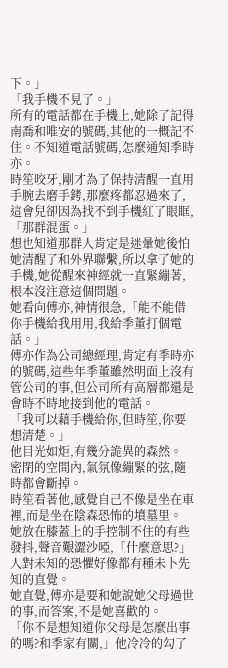下。」
「我手機不見了。」
所有的電話都在手機上,她除了記得南喬和唯安的號碼,其他的一概記不住。不知道電話號碼,怎麼通知季時亦。
時笙咬牙,剛才為了保持清醒一直用手腕去磨手銬,那麼疼都忍過來了,這會兒卻因為找不到手機紅了眼眶,「那群混蛋。」
想也知道那群人肯定是迷暈她後怕她清醒了和外界聯繫,所以拿了她的手機,她從醒來神經就一直緊繃著,根本沒注意這個問題。
她看向傅亦,神情很急,「能不能借你手機給我用用,我給季董打個電話。」
傅亦作為公司總經理,肯定有季時亦的號碼,這些年季董雖然明面上沒有管公司的事,但公司所有高層都還是會時不時地接到他的電話。
「我可以藉手機給你,但時笙,你要想清楚。」
他目光如炬,有幾分詭異的森然。
密閉的空間內,氣氛像繃緊的弦,隨時都會斷掉。
時笙看著他,感覺自己不像是坐在車裡,而是坐在陰森恐怖的墳墓里。
她放在膝蓋上的手控制不住的有些發抖,聲音艱澀沙啞,「什麼意思?」
人對未知的恐懼好像都有種未卜先知的直覺。
她直覺,傅亦是要和她說她父母過世的事,而答案,不是她喜歡的。
「你不是想知道你父母是怎麼出事的嗎?和季家有關,」他冷冷的勾了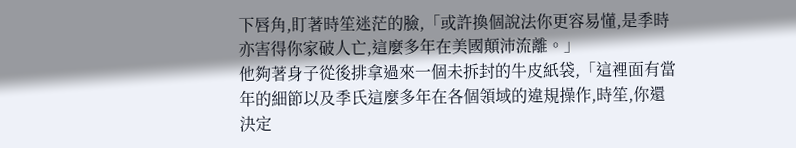下唇角,盯著時笙迷茫的臉,「或許換個說法你更容易懂,是季時亦害得你家破人亡,這麼多年在美國顛沛流離。」
他夠著身子從後排拿過來一個未拆封的牛皮紙袋,「這裡面有當年的細節以及季氏這麼多年在各個領域的違規操作,時笙,你還決定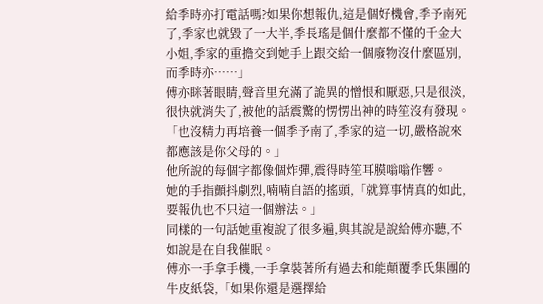給季時亦打電話嗎?如果你想報仇,這是個好機會,季予南死了,季家也就毀了一大半,季長瑤是個什麼都不懂的千金大小姐,季家的重擔交到她手上跟交給一個廢物沒什麼區別,而季時亦……」
傅亦眯著眼睛,聲音里充滿了詭異的憎恨和厭惡,只是很淡,很快就消失了,被他的話震驚的愣愣出神的時笙沒有發現。
「也沒精力再培養一個季予南了,季家的這一切,嚴格說來都應該是你父母的。」
他所說的每個字都像個炸彈,震得時笙耳膜嗡嗡作響。
她的手指顫抖劇烈,喃喃自語的搖頭,「就算事情真的如此,要報仇也不只這一個辦法。」
同樣的一句話她重複說了很多遍,與其說是說給傅亦聽,不如說是在自我催眠。
傅亦一手拿手機,一手拿裝著所有過去和能顛覆季氏集團的牛皮紙袋,「如果你還是選擇給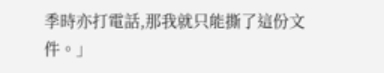季時亦打電話,那我就只能撕了這份文件。」